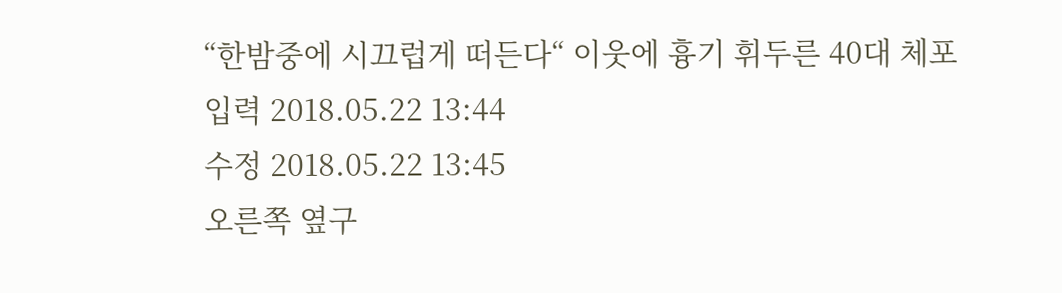“한밤중에 시끄럽게 떠든다“ 이웃에 흉기 휘두른 40대 체포
입력 2018.05.22 13:44
수정 2018.05.22 13:45
오른쪽 옆구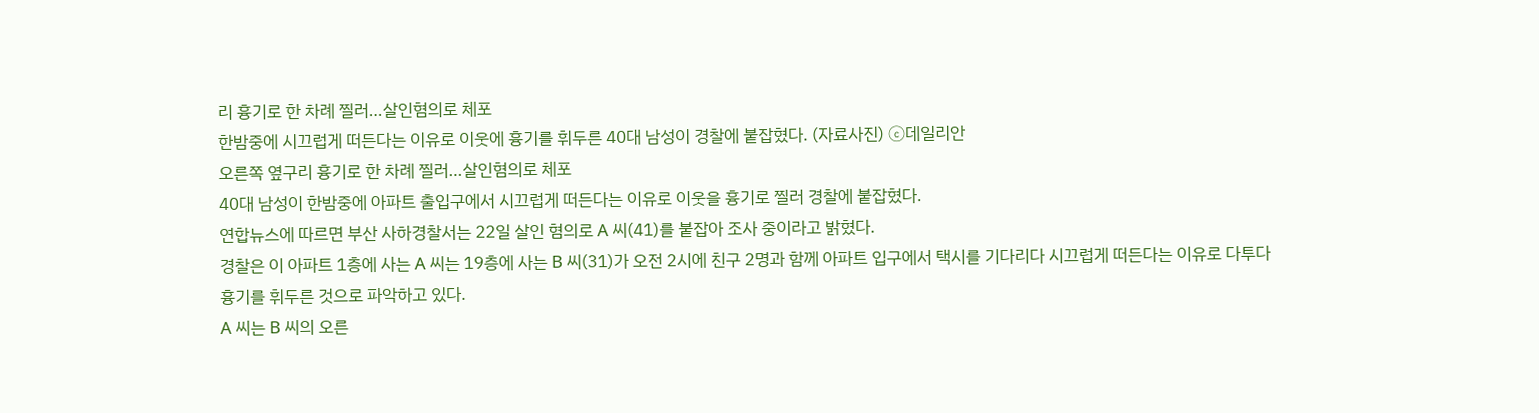리 흉기로 한 차례 찔러…살인혐의로 체포
한밤중에 시끄럽게 떠든다는 이유로 이웃에 흉기를 휘두른 40대 남성이 경찰에 붙잡혔다. (자료사진) ⓒ데일리안
오른쪽 옆구리 흉기로 한 차례 찔러…살인혐의로 체포
40대 남성이 한밤중에 아파트 출입구에서 시끄럽게 떠든다는 이유로 이웃을 흉기로 찔러 경찰에 붙잡혔다.
연합뉴스에 따르면 부산 사하경찰서는 22일 살인 혐의로 A 씨(41)를 붙잡아 조사 중이라고 밝혔다.
경찰은 이 아파트 1층에 사는 A 씨는 19층에 사는 B 씨(31)가 오전 2시에 친구 2명과 함께 아파트 입구에서 택시를 기다리다 시끄럽게 떠든다는 이유로 다투다 흉기를 휘두른 것으로 파악하고 있다.
A 씨는 B 씨의 오른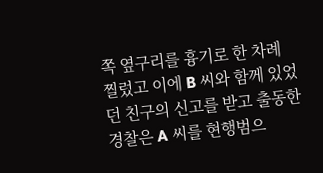쪽 옆구리를 흉기로 한 차례 찔렀고 이에 B 씨와 함께 있었던 친구의 신고를 받고 출동한 경찰은 A 씨를 현행범으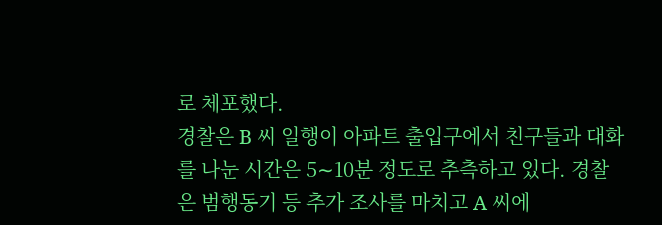로 체포했다.
경찰은 B 씨 일행이 아파트 출입구에서 친구들과 대화를 나눈 시간은 5∼10분 정도로 추측하고 있다. 경찰은 범행동기 등 추가 조사를 마치고 A 씨에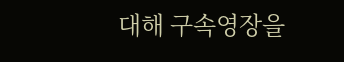대해 구속영장을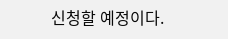신청할 예정이다.